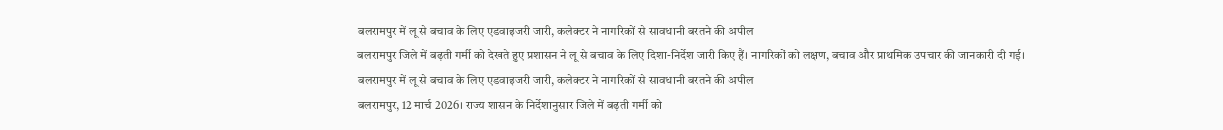बलरामपुर में लू से बचाव के लिए एडवाइजरी जारी, कलेक्टर ने नागरिकों से सावधानी बरतने की अपील
बलरामपुर जिले में बढ़ती गर्मी को देखते हुए प्रशासन ने लू से बचाव के लिए दिशा-निर्देश जारी किए हैं। नागरिकों को लक्षण, बचाव और प्राथमिक उपचार की जानकारी दी गई।
बलरामपुर में लू से बचाव के लिए एडवाइजरी जारी, कलेक्टर ने नागरिकों से सावधानी बरतने की अपील
बलरामपुर, 12 मार्च 2026। राज्य शासन के निर्देशानुसार जिले में बढ़ती गर्मी को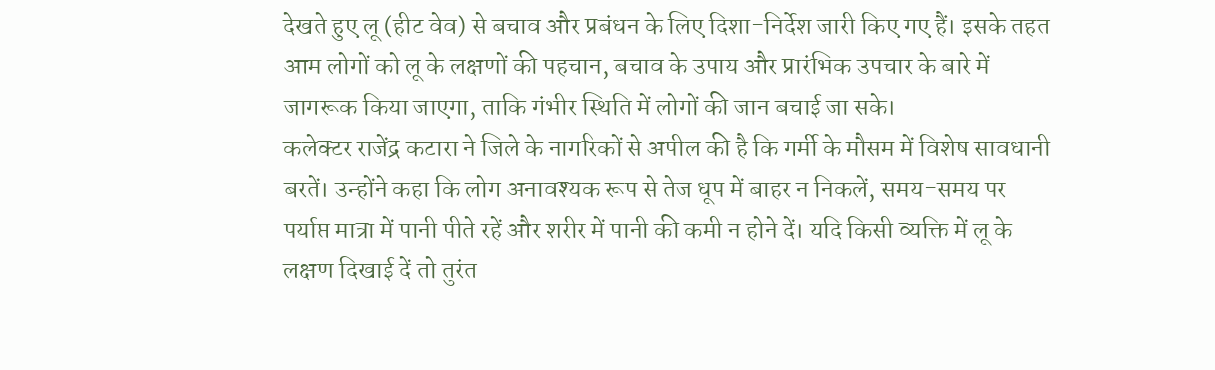देखते हुए लू (हीट वेव) से बचाव और प्रबंधन के लिए दिशा-निर्देश जारी किए गए हैं। इसके तहत आम लोगों को लू के लक्षणों की पहचान, बचाव के उपाय और प्रारंभिक उपचार के बारे में जागरूक किया जाएगा, ताकि गंभीर स्थिति में लोगों की जान बचाई जा सके।
कलेक्टर राजेंद्र कटारा ने जिले के नागरिकों से अपील की है कि गर्मी के मौसम में विशेष सावधानी बरतें। उन्होंने कहा कि लोग अनावश्यक रूप से तेज धूप में बाहर न निकलें, समय-समय पर पर्याप्त मात्रा में पानी पीते रहें और शरीर में पानी की कमी न होने दें। यदि किसी व्यक्ति में लू के लक्षण दिखाई दें तो तुरंत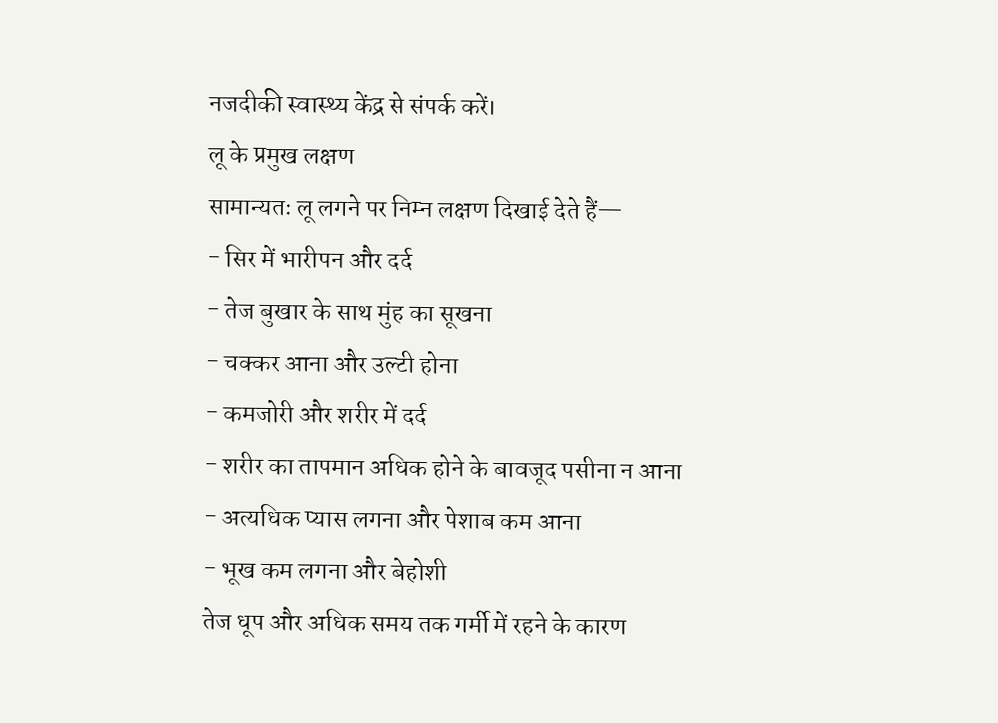नजदीकी स्वास्थ्य केंद्र से संपर्क करें।
लू के प्रमुख लक्षण
सामान्यतः लू लगने पर निम्न लक्षण दिखाई देते हैं—
- सिर में भारीपन और दर्द
- तेज बुखार के साथ मुंह का सूखना
- चक्कर आना और उल्टी होना
- कमजोरी और शरीर में दर्द
- शरीर का तापमान अधिक होने के बावजूद पसीना न आना
- अत्यधिक प्यास लगना और पेशाब कम आना
- भूख कम लगना और बेहोशी
तेज धूप और अधिक समय तक गर्मी में रहने के कारण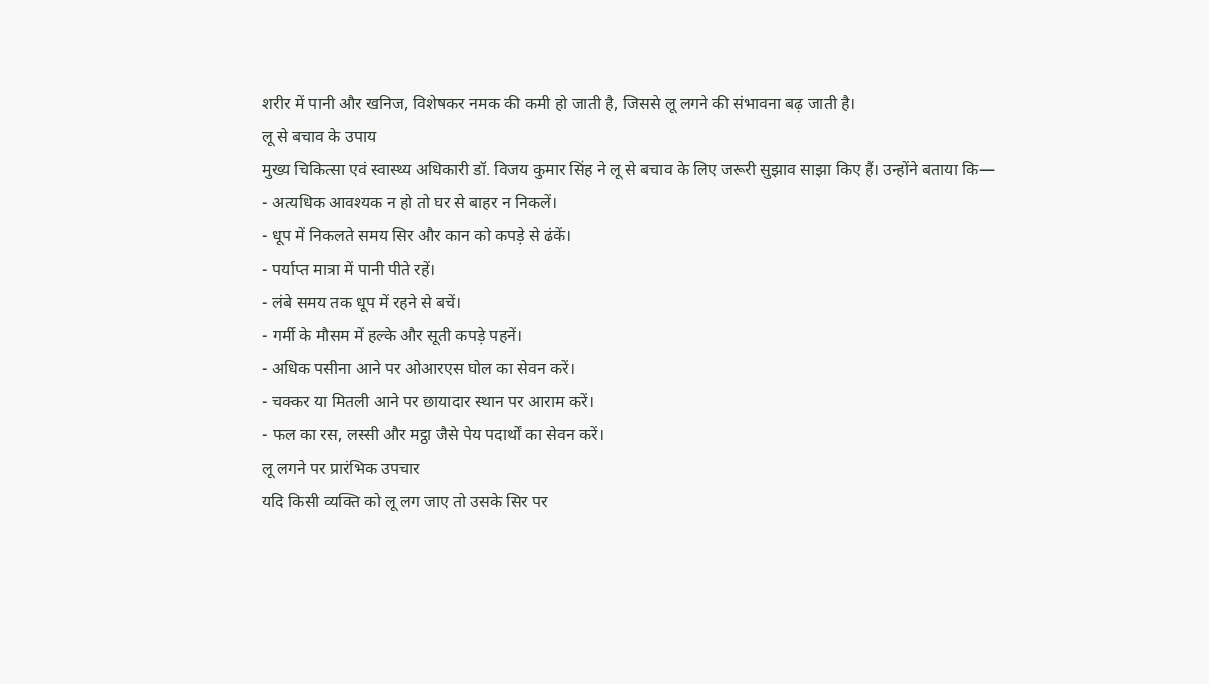शरीर में पानी और खनिज, विशेषकर नमक की कमी हो जाती है, जिससे लू लगने की संभावना बढ़ जाती है।
लू से बचाव के उपाय
मुख्य चिकित्सा एवं स्वास्थ्य अधिकारी डॉ. विजय कुमार सिंह ने लू से बचाव के लिए जरूरी सुझाव साझा किए हैं। उन्होंने बताया कि—
- अत्यधिक आवश्यक न हो तो घर से बाहर न निकलें।
- धूप में निकलते समय सिर और कान को कपड़े से ढंकें।
- पर्याप्त मात्रा में पानी पीते रहें।
- लंबे समय तक धूप में रहने से बचें।
- गर्मी के मौसम में हल्के और सूती कपड़े पहनें।
- अधिक पसीना आने पर ओआरएस घोल का सेवन करें।
- चक्कर या मितली आने पर छायादार स्थान पर आराम करें।
- फल का रस, लस्सी और मट्ठा जैसे पेय पदार्थों का सेवन करें।
लू लगने पर प्रारंभिक उपचार
यदि किसी व्यक्ति को लू लग जाए तो उसके सिर पर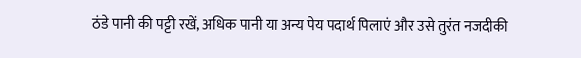ठंडे पानी की पट्टी रखें, अधिक पानी या अन्य पेय पदार्थ पिलाएं और उसे तुरंत नजदीकी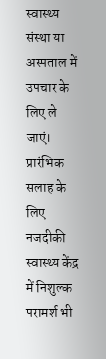स्वास्थ्य संस्था या अस्पताल में उपचार के लिए ले जाएं। प्रारंभिक सलाह के लिए नजदीकी स्वास्थ्य केंद्र में निशुल्क परामर्श भी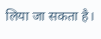लिया जा सकता है।